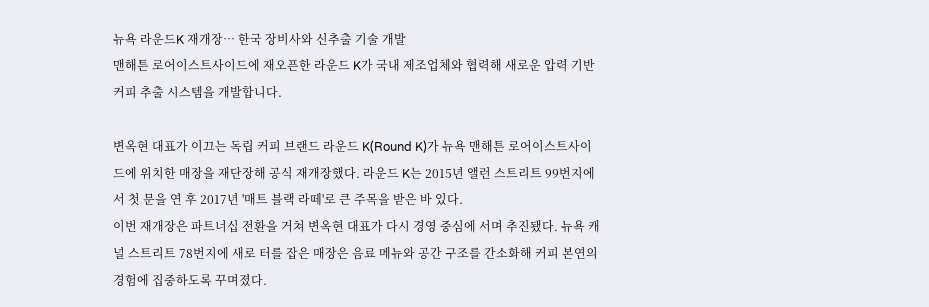뉴욕 라운드K 재개장… 한국 장비사와 신추출 기술 개발
맨해튼 로어이스트사이드에 재오픈한 라운드 K가 국내 제조업체와 협력해 새로운 압력 기반 커피 추출 시스템을 개발합니다.

변옥현 대표가 이끄는 독립 커피 브랜드 라운드 K(Round K)가 뉴욕 맨해튼 로어이스트사이드에 위치한 매장을 재단장해 공식 재개장했다. 라운드 K는 2015년 앨런 스트리트 99번지에서 첫 문을 연 후 2017년 '매트 블랙 라떼'로 큰 주목을 받은 바 있다.
이번 재개장은 파트너십 전환을 거쳐 변옥현 대표가 다시 경영 중심에 서며 추진됐다. 뉴욕 캐널 스트리트 78번지에 새로 터를 잡은 매장은 음료 메뉴와 공간 구조를 간소화해 커피 본연의 경험에 집중하도록 꾸며졌다.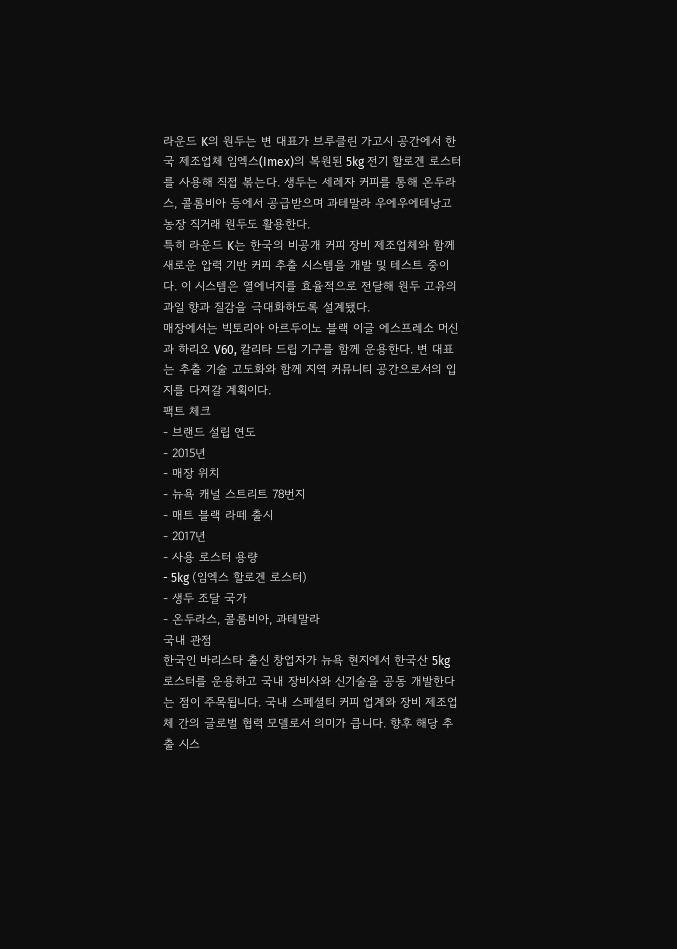라운드 K의 원두는 변 대표가 브루클린 가고시 공간에서 한국 제조업체 임엑스(Imex)의 복원된 5kg 전기 할로겐 로스터를 사용해 직접 볶는다. 생두는 세레자 커피를 통해 온두라스, 콜롬비아 등에서 공급받으며 과테말라 우에우에테낭고 농장 직거래 원두도 활용한다.
특히 라운드 K는 한국의 비공개 커피 장비 제조업체와 함께 새로운 압력 기반 커피 추출 시스템을 개발 및 테스트 중이다. 이 시스템은 열에너지를 효율적으로 전달해 원두 고유의 과일 향과 질감을 극대화하도록 설계됐다.
매장에서는 빅토리아 아르두이노 블랙 이글 에스프레소 머신과 하리오 V60, 칼리타 드립 기구를 함께 운용한다. 변 대표는 추출 기술 고도화와 함께 지역 커뮤니티 공간으로서의 입지를 다져갈 계획이다.
팩트 체크
- 브랜드 설립 연도
- 2015년
- 매장 위치
- 뉴욕 캐널 스트리트 78번지
- 매트 블랙 라떼 출시
- 2017년
- 사용 로스터 용량
- 5kg (임엑스 할로겐 로스터)
- 생두 조달 국가
- 온두라스, 콜롬비아, 과테말라
국내 관점
한국인 바리스타 출신 창업자가 뉴욕 현지에서 한국산 5kg 로스터를 운용하고 국내 장비사와 신기술을 공동 개발한다는 점이 주목됩니다. 국내 스페셜티 커피 업계와 장비 제조업체 간의 글로벌 협력 모델로서 의미가 큽니다. 향후 해당 추출 시스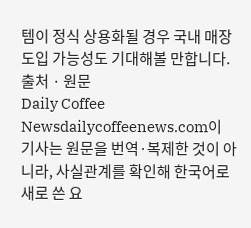템이 정식 상용화될 경우 국내 매장 도입 가능성도 기대해볼 만합니다.
출처 · 원문
Daily Coffee Newsdailycoffeenews.com이 기사는 원문을 번역·복제한 것이 아니라, 사실관계를 확인해 한국어로 새로 쓴 요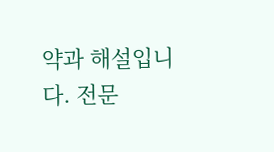약과 해설입니다. 전문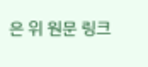은 위 원문 링크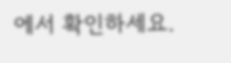에서 확인하세요.